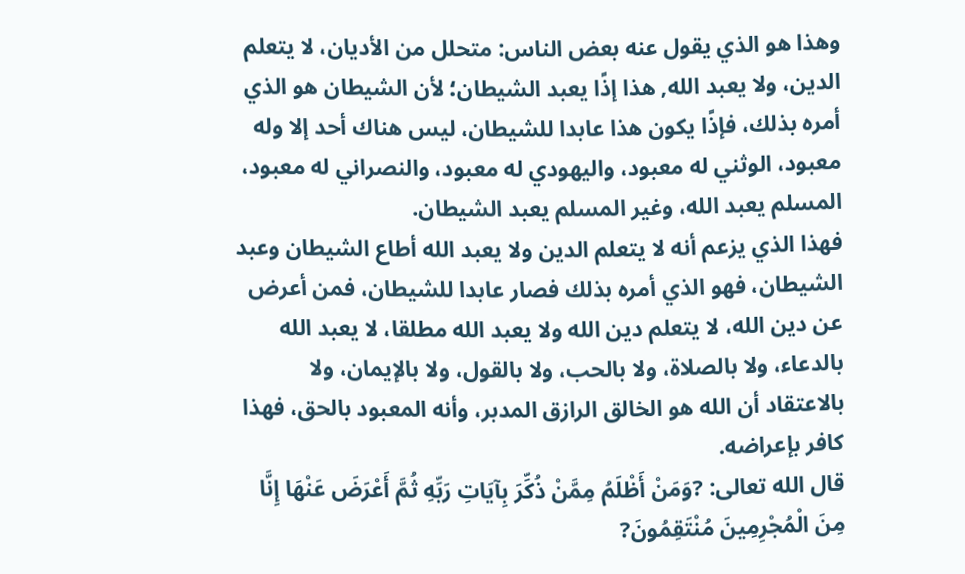وهذا هو الذي يقول عنه بعض الناس: متحلل من الأديان، لا يتعلم الدين، ولا يعبد الله, هذا إذًا يعبد الشيطان؛ لأن الشيطان هو الذي أمره بذلك، فإذًا يكون هذا عابدا للشيطان، ليس هناك أحد إلا وله معبود، الوثني له معبود، واليهودي له معبود، والنصراني له معبود، المسلم يعبد الله، وغير المسلم يعبد الشيطان.
فهذا الذي يزعم أنه لا يتعلم الدين ولا يعبد الله أطاع الشيطان وعبد الشيطان، فهو الذي أمره بذلك فصار عابدا للشيطان، فمن أعرض عن دين الله، لا يتعلم دين الله ولا يعبد الله مطلقا، لا يعبد الله بالدعاء، ولا بالصلاة، ولا بالحب، ولا بالقول، ولا بالإيمان، ولا بالاعتقاد أن الله هو الخالق الرازق المدبر، وأنه المعبود بالحق، فهذا كافر بإعراضه.
قال الله تعالى: ?وَمَنْ أَظْلَمُ مِمَّنْ ذُكِّرَ بِآيَاتِ رَبِّهِ ثُمَّ أَعْرَضَ عَنْهَا إِنَّا مِنَ الْمُجْرِمِينَ مُنْتَقِمُونَ?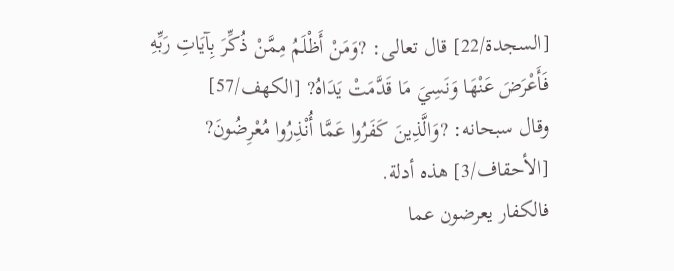[السجدة/22] قال تعالى: ?وَمَنْ أَظْلَمُ مِمَّنْ ذُكِّرَ بِآيَاتِ رَبِّهِ فَأَعْرَضَ عَنْهَا وَنَسِيَ مَا قَدَّمَتْ يَدَاهُ? [الكهف/57]
وقال سبحانه: ?وَالَّذِينَ كَفَرُوا عَمَّا أُنْذِرُوا مُعْرِضُونَ? [الأحقاف/3] هذه أدلة.
فالكفار يعرضون عما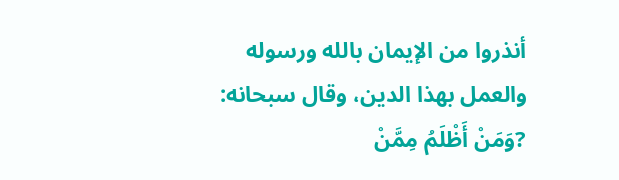أنذروا من الإيمان بالله ورسوله والعمل بهذا الدين، وقال سبحانه: ?وَمَنْ أَظْلَمُ مِمَّنْ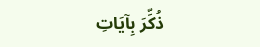ذُكِّرَ بِآيَاتِ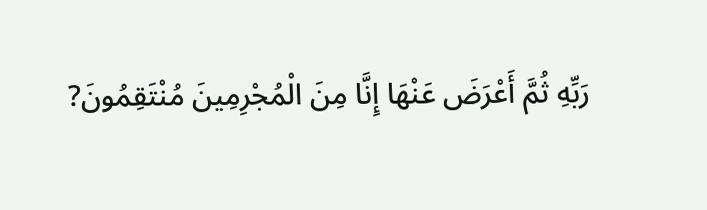رَبِّهِ ثُمَّ أَعْرَضَ عَنْهَا إِنَّا مِنَ الْمُجْرِمِينَ مُنْتَقِمُونَ?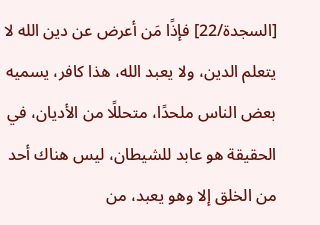[السجدة/22] فإذًا مَن أعرض عن دين الله لا يتعلم الدين، ولا يعبد الله، هذا كافر، يسميه بعض الناس ملحدًا، متحللًا من الأديان، في الحقيقة هو عابد للشيطان، ليس هناك أحد من الخلق إلا وهو يعبد، من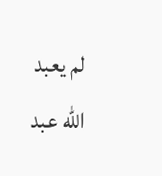لم يعبد الله عبد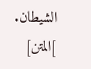الشيطان.
]المتن]